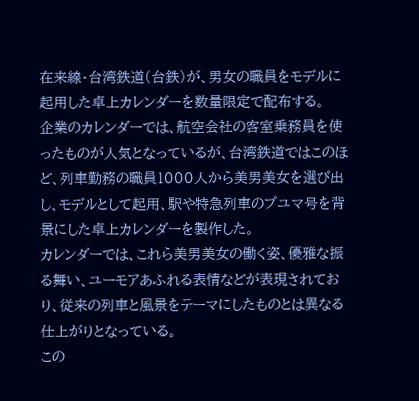在来線・台湾鉄道(台鉄)が、男女の職員をモデルに起用した卓上カレンダーを数量限定で配布する。
企業のカレンダーでは、航空会社の客室乗務員を使ったものが人気となっているが、台湾鉄道ではこのほど、列車勤務の職員1000人から美男美女を選び出し、モデルとして起用、駅や特急列車のプユマ号を背景にした卓上カレンダーを製作した。
カレンダーでは、これら美男美女の働く姿、優雅な振る舞い、ユーモアあふれる表情などが表現されており、従来の列車と風景をテーマにしたものとは異なる仕上がりとなっている。
この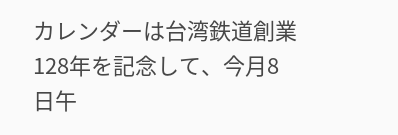カレンダーは台湾鉄道創業128年を記念して、今月8日午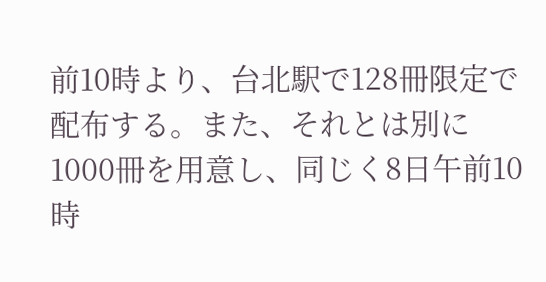前10時より、台北駅で128冊限定で配布する。また、それとは別に1000冊を用意し、同じく8日午前10時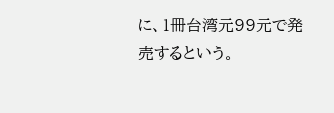に、1冊台湾元99元で発売するという。